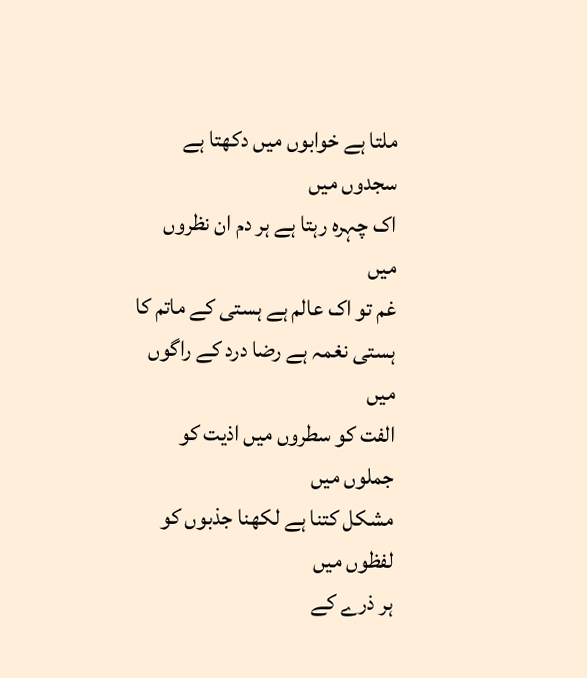ملتا ہے خوابوں میں دکھتا ہے سجدوں میں
اک چہرہ رہتا ہے ہر دم ان نظروں میں
غم تو اک عالم ہے ہستی کے ماتم کا
ہستی نغمہ ہے رضا درد کے راگوں میں
الفت کو سطروں میں اذیت کو جملوں میں
مشکل کتنا ہے لکھنا جذبوں کو لفظوں میں
ہر ذرے کے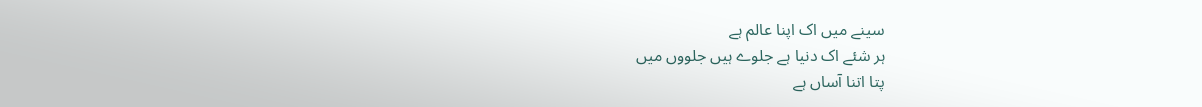سینے میں اک اپنا عالم ہے
ہر شئے اک دنیا ہے جلوے ہیں جلووں میں
پتا اتنا آساں ہے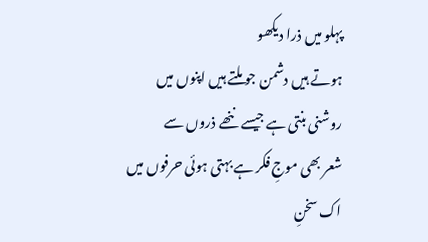پہلو میں ذرا دیکھو
ہوتے ہیں دشمن جو ملتے ہیں اپنوں میں
روشنی بنتی ہے جیسے ننھے ذروں سے
شعر بھی موجِ فکر ہے بہتی ہوئی حرفوں میں
اک سخنِ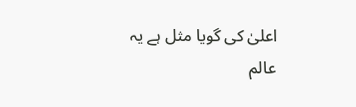اعلیٰ کی گویا مثل ہے یہ عالم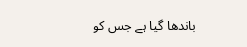باندھا گیا ہے جس کو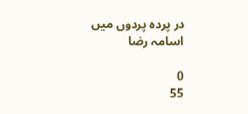در پردہ پردوں میں
اسامہ رضا

0
55